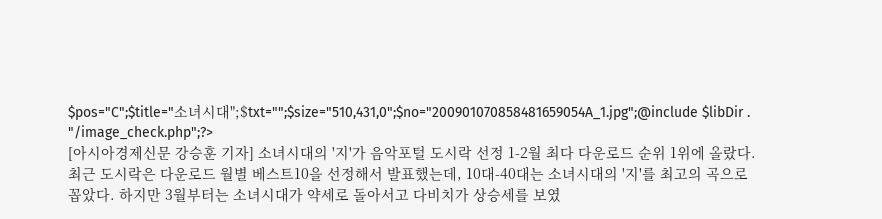$pos="C";$title="소녀시대";$txt="";$size="510,431,0";$no="200901070858481659054A_1.jpg";@include $libDir . "/image_check.php";?>
[아시아경제신문 강승훈 기자] 소녀시대의 '지'가 음악포털 도시락 선정 1-2월 최다 다운로드 순위 1위에 올랐다.
최근 도시락은 다운로드 월별 베스트10을 선정해서 발표했는데, 10대-40대는 소녀시대의 '지'를 최고의 곡으로 꼽았다. 하지만 3월부터는 소녀시대가 약세로 돌아서고 다비치가 상승세를 보였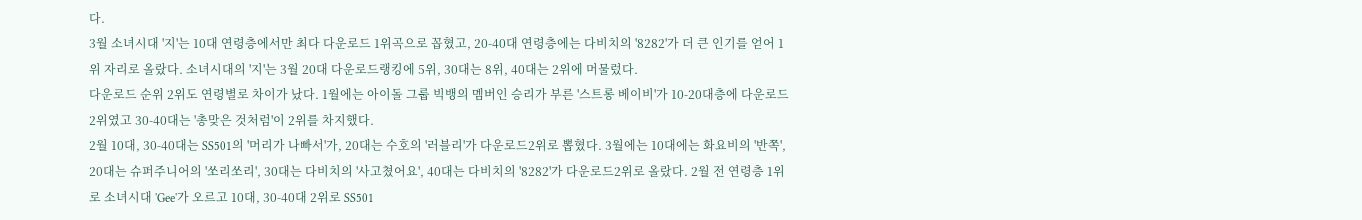다.
3월 소녀시대 '지'는 10대 연령층에서만 최다 다운로드 1위곡으로 꼽혔고, 20-40대 연령층에는 다비치의 '8282'가 더 큰 인기를 얻어 1위 자리로 올랐다. 소녀시대의 '지'는 3월 20대 다운로드랭킹에 5위, 30대는 8위, 40대는 2위에 머물렀다.
다운로드 순위 2위도 연령별로 차이가 났다. 1월에는 아이돌 그룹 빅뱅의 멤버인 승리가 부른 '스트롱 베이비'가 10-20대층에 다운로드 2위였고 30-40대는 '총맞은 것처럼'이 2위를 차지했다.
2월 10대, 30-40대는 SS501의 '머리가 나빠서'가, 20대는 수호의 '러블리'가 다운로드2위로 뽑혔다. 3월에는 10대에는 화요비의 '반쪽', 20대는 슈퍼주니어의 '쏘리쏘리', 30대는 다비치의 '사고쳤어요', 40대는 다비치의 '8282'가 다운로드2위로 올랐다. 2월 전 연령층 1위로 소녀시대 'Gee'가 오르고 10대, 30-40대 2위로 SS501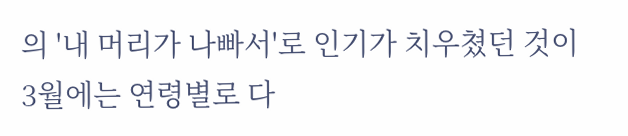의 '내 머리가 나빠서'로 인기가 치우쳤던 것이 3월에는 연령별로 다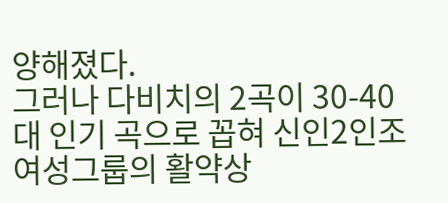양해졌다.
그러나 다비치의 2곡이 30-40대 인기 곡으로 꼽혀 신인2인조 여성그룹의 활약상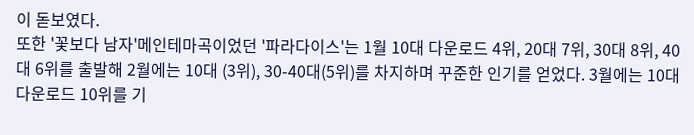이 돋보였다.
또한 '꽃보다 남자'메인테마곡이었던 '파라다이스'는 1월 10대 다운로드 4위, 20대 7위, 30대 8위, 40대 6위를 출발해 2월에는 10대 (3위), 30-40대(5위)를 차지하며 꾸준한 인기를 얻었다. 3월에는 10대 다운로드 10위를 기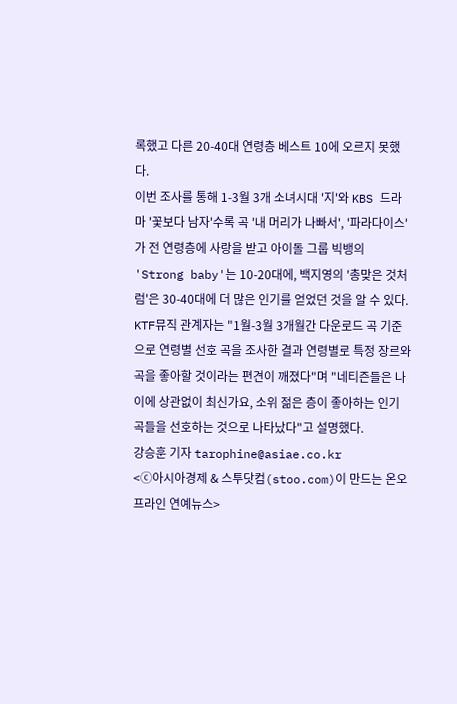록했고 다른 20-40대 연령층 베스트 10에 오르지 못했다.
이번 조사를 통해 1-3월 3개 소녀시대 '지'와 KBS 드라마 '꽃보다 남자'수록 곡 '내 머리가 나빠서', '파라다이스'가 전 연령층에 사랑을 받고 아이돌 그룹 빅뱅의 'Strong baby'는 10-20대에, 백지영의 '총맞은 것처럼'은 30-40대에 더 많은 인기를 얻었던 것을 알 수 있다.
KTF뮤직 관계자는 "1월-3월 3개월간 다운로드 곡 기준으로 연령별 선호 곡을 조사한 결과 연령별로 특정 장르와 곡을 좋아할 것이라는 편견이 깨졌다"며 "네티즌들은 나이에 상관없이 최신가요, 소위 젊은 층이 좋아하는 인기 곡들을 선호하는 것으로 나타났다"고 설명했다.
강승훈 기자 tarophine@asiae.co.kr
<ⓒ아시아경제 & 스투닷컴(stoo.com)이 만드는 온오프라인 연예뉴스>